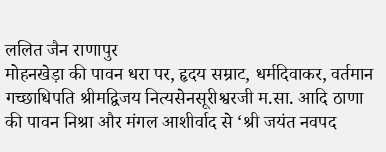ललित जैन राणापुर
मोहनखेड़ा की पावन धरा पर, हृदय सम्राट, धर्मदिवाकर, वर्तमान गच्छाधिपति श्रीमद्विजय नित्यसेनसूरीश्वरजी म.सा. आदि ठाणा की पावन निश्रा और मंगल आशीर्वाद से ‘श्री जयंत नवपद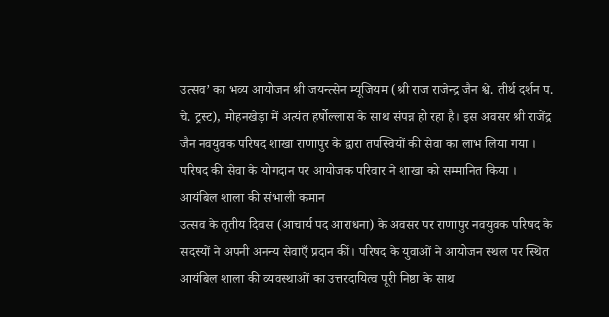उत्सव’ का भव्य आयोजन श्री जयन्त्सेन म्यूजियम (श्री राज राजेन्द्र जैन श्वे. तीर्थ दर्शन प. चे. ट्रस्ट), मोहनखेड़ा में अत्यंत हर्षोल्लास के साथ संपन्न हो रहा है। इस अवसर श्री राजेंद्र जैन नवयुवक परिषद शाखा राणापुर के द्वारा तपस्वियों की सेवा का लाभ लिया गया । परिषद की सेवा के योगदान पर आयोजक परिवार ने शाखा को सम्मानित किया ।
आयंबिल शाला की संभाली कमान
उत्सव के तृतीय दिवस (आचार्य पद आराधना) के अवसर पर राणापुर नवयुवक परिषद के सदस्यों ने अपनी अनन्य सेवाएँ प्रदान कीं। परिषद के युवाओं ने आयोजन स्थल पर स्थित आयंबिल शाला की व्यवस्थाओं का उत्तरदायित्व पूरी निष्ठा के साथ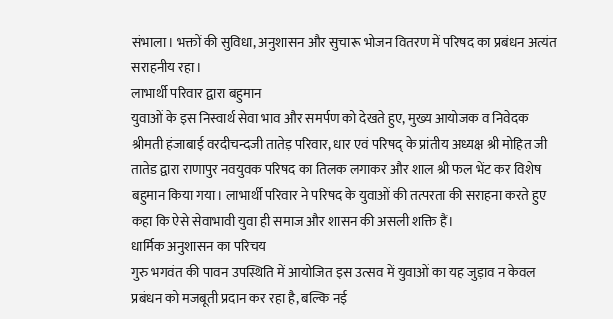संभाला। भक्तों की सुविधा, अनुशासन और सुचारू भोजन वितरण में परिषद का प्रबंधन अत्यंत सराहनीय रहा।
लाभार्थी परिवार द्वारा बहुमान
युवाओं के इस निस्वार्थ सेवा भाव और समर्पण को देखते हुए, मुख्य आयोजक व निवेदक श्रीमती हंजाबाई वरदीचन्दजी तातेड़ परिवार, धार एवं परिषद् के प्रांतीय अध्यक्ष श्री मोहित जी तातेड द्वारा राणापुर नवयुवक परिषद का तिलक लगाकर और शाल श्री फल भेंट कर विशेष बहुमान किया गया। लाभार्थी परिवार ने परिषद के युवाओं की तत्परता की सराहना करते हुए कहा कि ऐसे सेवाभावी युवा ही समाज और शासन की असली शक्ति हैं।
धार्मिक अनुशासन का परिचय
गुरु भगवंत की पावन उपस्थिति में आयोजित इस उत्सव में युवाओं का यह जुड़ाव न केवल प्रबंधन को मजबूती प्रदान कर रहा है, बल्कि नई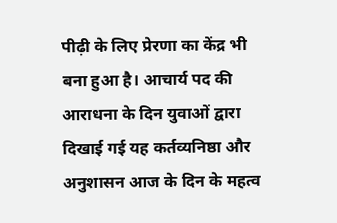पीढ़ी के लिए प्रेरणा का केंद्र भी बना हुआ है। आचार्य पद की आराधना के दिन युवाओं द्वारा दिखाई गई यह कर्तव्यनिष्ठा और अनुशासन आज के दिन के महत्व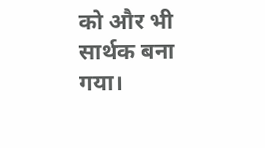को और भी सार्थक बना गया।